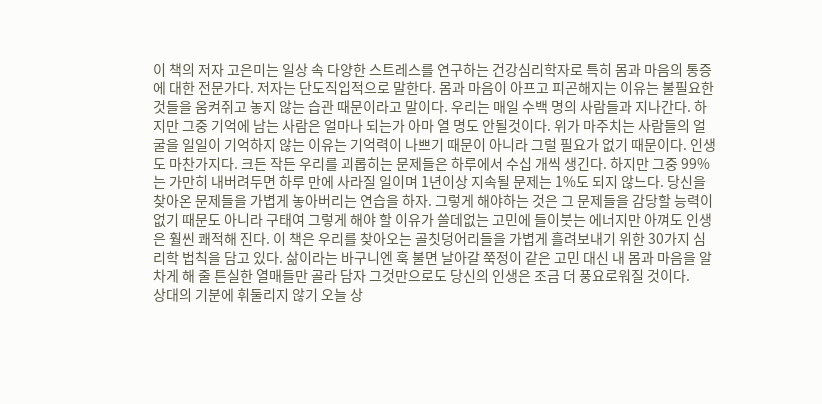이 책의 저자 고은미는 일상 속 다양한 스트레스를 연구하는 건강심리학자로 특히 몸과 마음의 통증에 대한 전문가다. 저자는 단도직입적으로 말한다. 몸과 마음이 아프고 피곤해지는 이유는 불필요한 것들을 움켜쥐고 놓지 않는 습관 때문이라고 말이다. 우리는 매일 수백 명의 사람들과 지나간다. 하지만 그중 기억에 남는 사람은 얼마나 되는가 아마 열 명도 안될것이다. 위가 마주치는 사람들의 얼굴을 일일이 기억하지 않는 이유는 기억력이 나쁘기 때문이 아니라 그럴 필요가 없기 때문이다. 인생도 마찬가지다. 크든 작든 우리를 괴롭히는 문제들은 하루에서 수십 개씩 생긴다. 하지만 그중 99%는 가만히 내버려두면 하루 만에 사라질 일이며 1년이상 지속될 문제는 1%도 되지 않느다. 당신을 찾아온 문제들을 가볍게 놓아버리는 연습을 하자. 그렇게 해야하는 것은 그 문제들을 감당할 능력이 없기 때문도 아니라 구태여 그렇게 해야 할 이유가 쓸데없는 고민에 들이붓는 에너지만 아껴도 인생은 훨씬 쾌적해 진다. 이 책은 우리를 찾아오는 골칫덩어리들을 가볍게 흘려보내기 위한 30가지 심리학 법칙을 담고 있다. 삶이라는 바구니엔 훅 불면 날아갈 쭉정이 같은 고민 대신 내 몸과 마음을 알차게 해 줄 튼실한 열매들만 골라 담자 그것만으로도 당신의 인생은 조금 더 풍요로워질 것이다.
상대의 기분에 휘둘리지 않기 오늘 상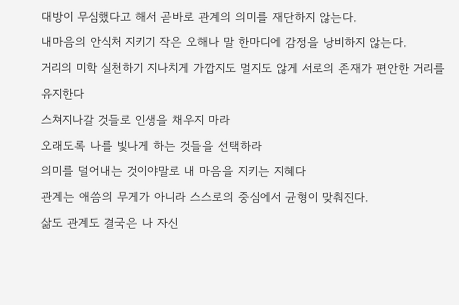대방이 무심했다고 해서 곧바로 관계의 의미를 재단하지 않는다.
내마음의 안식처 지키기 작은 오해나 말 한마디에 감정을 낭비하지 않는다.
거리의 미학 실천하기 지나치게 가깝지도 멀지도 않게 서로의 존재가 편안한 거리를 유지한다
스쳐지나갈 것들로 인생을 채우지 마라
오래도록 나를 빛나게 하는 것들을 선택하라
의미를 덜어내는 것이야말로 내 마음을 지키는 지혜다
관계는 애씀의 무게가 아니라 스스로의 중심에서 균형이 맞춰진다.
삶도 관계도 결국은 나 자신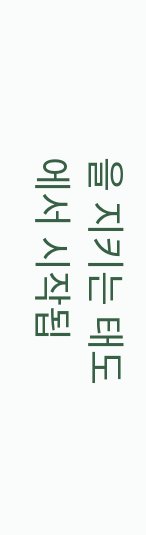을 지키는 태도에서 시작됩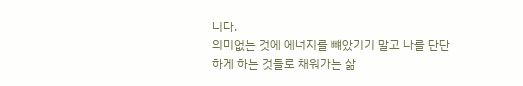니다.
의미없는 것에 에너지를 뺴았기기 말고 나를 단단하게 하는 것들로 채워가는 삶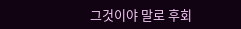그것이야 말로 후회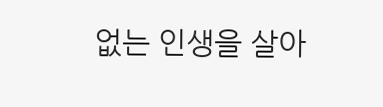없는 인생을 살아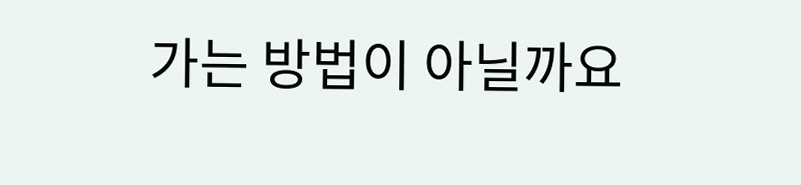가는 방법이 아닐까요